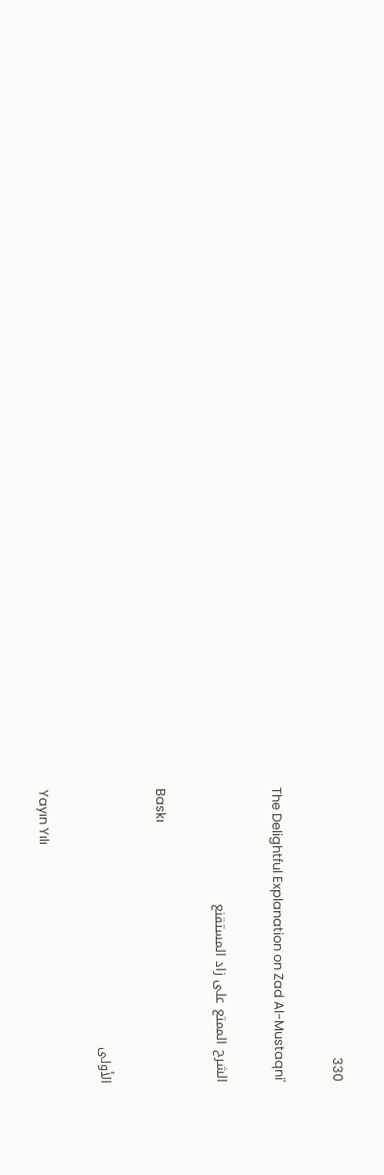330

The Delightful Explanation on Zad Al-Mustaqni'

الشرح الممتع على زاد المستقنع

Baskı

الأولى

Yayın Yılı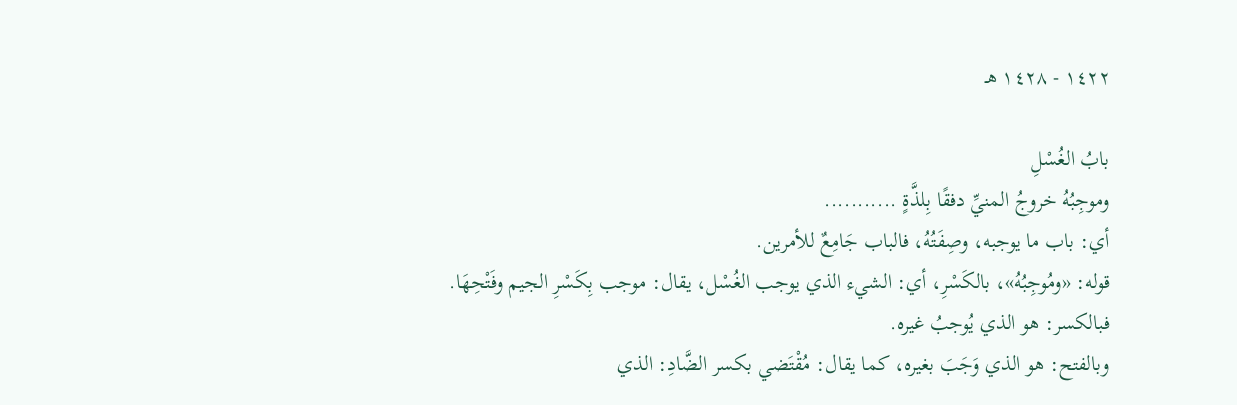١٤٢٢ - ١٤٢٨ هـ

بابُ الغُسْلِ
وموجِبُهُ خروجُ المنيِّ دفقًا بِلذَّةٍ ...........
أي: باب ما يوجبه، وصِفَتُهُ، فالباب جَامِعٌ للأمرين.
قوله: «ومُوجِبُهُ»، بالكَسْرِ، أي: الشيء الذي يوجب الغُسْل، يقال: موجب بِكَسْرِ الجيم وفَتْحِهَا.
فبالكسر: هو الذي يُوجبُ غيره.
وبالفتح: هو الذي وَجَبَ بغيره، كما يقال: مُقْتَضي بكسر الضَّادِ: الذي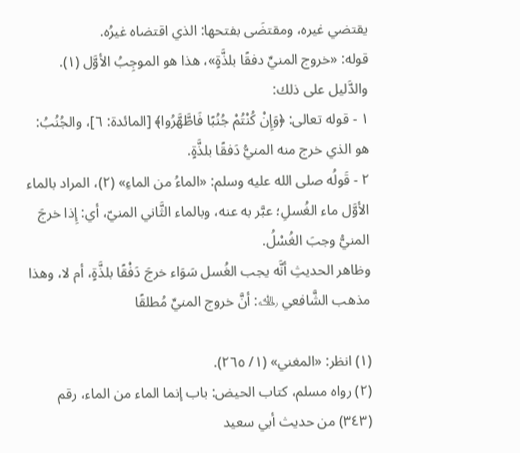يقتضي غيره، ومقتضَى بفتحها: الذي اقتضاه غيرُه.
قوله: «خروج المنيِّ دفقًا بلذَّةٍ»، هذا هو الموجِبُ الأوَّل (١).
والدَّليل على ذلك:
١ - قوله تعالى: ﴿وَإِنْ كُنْتُمْ جُنُبًا فَاطَّهَّرُوا﴾ [المائدة: ٦]، والجُنُبُ: هو الذي خرج منه المنيُّ دَفقًا بلذَّةٍ.
٢ - قَولُه صلى الله عليه وسلم: «الماءُ من الماءِ» (٢)، المراد بالماء الأوَّل ماء الغُسلِ؛ عبَّر به عنه، وبالماء الثَّاني المنيّ، أي: إِذا خرجَ المنيُّ وجبَ الغُسْلُ.
وظاهر الحديثِ أنَّه يجب الغُسل سَوَاء خرجَ دَفْقًا بلذَّةٍ، أم لا، وهذا مذهب الشَّافعي ﵀: أنَّ خروج المنيِّ مُطلقًا

(١) انظر: «المغني» (١/ ٢٦٥).
(٢) رواه مسلم، كتاب الحيض: باب إنما الماء من الماء، رقم (٣٤٣) من حديث أبي سعيد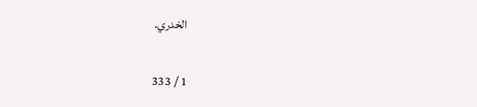الخدري.

1 / 333